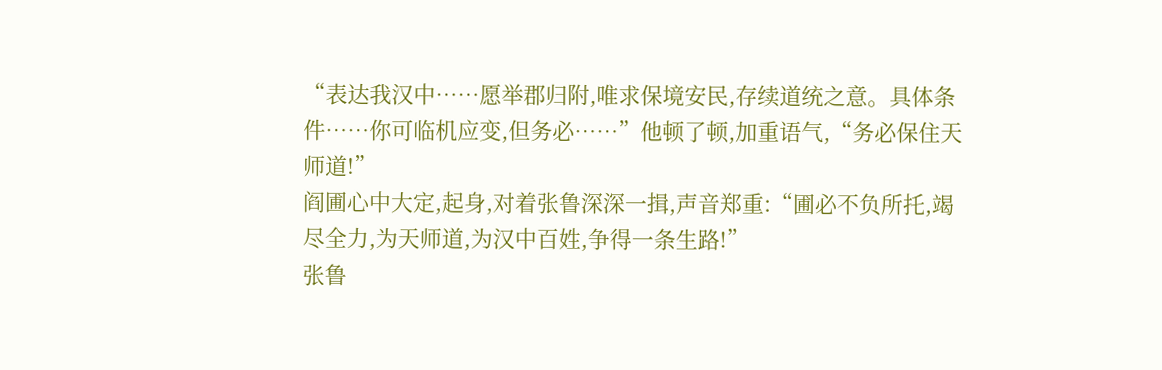“表达我汉中……愿举郡归附,唯求保境安民,存续道统之意。具体条件……你可临机应变,但务必……”他顿了顿,加重语气,“务必保住天师道!”
阎圃心中大定,起身,对着张鲁深深一揖,声音郑重:“圃必不负所托,竭尽全力,为天师道,为汉中百姓,争得一条生路!”
张鲁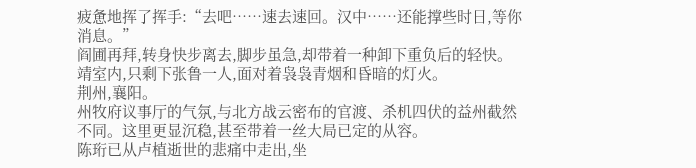疲惫地挥了挥手:“去吧……速去速回。汉中……还能撑些时日,等你消息。”
阎圃再拜,转身快步离去,脚步虽急,却带着一种卸下重负后的轻快。靖室内,只剩下张鲁一人,面对着袅袅青烟和昏暗的灯火。
荆州,襄阳。
州牧府议事厅的气氛,与北方战云密布的官渡、杀机四伏的益州截然不同。这里更显沉稳,甚至带着一丝大局已定的从容。
陈珩已从卢植逝世的悲痛中走出,坐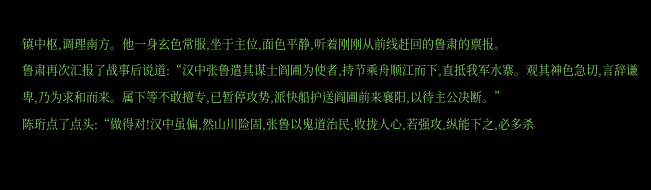镇中枢,调理南方。他一身玄色常服,坐于主位,面色平静,听着刚刚从前线赶回的鲁肃的禀报。
鲁肃再次汇报了战事后说道:“汉中张鲁遣其谋士阎圃为使者,持节乘舟顺江而下,直抵我军水寨。观其神色急切,言辞谦卑,乃为求和而来。属下等不敢擅专,已暂停攻势,派快船护送阎圃前来襄阳,以待主公决断。”
陈珩点了点头:“做得对!汉中虽偏,然山川险固,张鲁以鬼道治民,收拢人心,若强攻,纵能下之,必多杀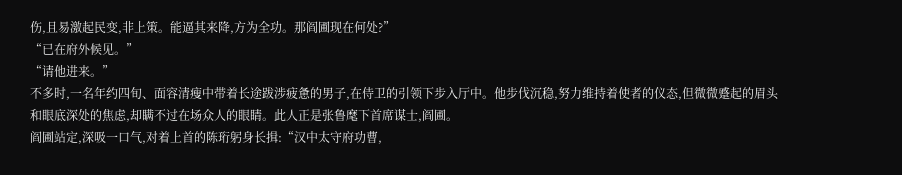伤,且易激起民变,非上策。能逼其来降,方为全功。那阎圃现在何处?”
“已在府外候见。”
“请他进来。”
不多时,一名年约四旬、面容清瘦中带着长途跋涉疲惫的男子,在侍卫的引领下步入厅中。他步伐沉稳,努力维持着使者的仪态,但微微蹙起的眉头和眼底深处的焦虑,却瞒不过在场众人的眼睛。此人正是张鲁麾下首席谋士,阎圃。
阎圃站定,深吸一口气,对着上首的陈珩躬身长揖:“汉中太守府功曹,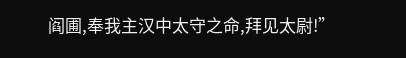阎圃,奉我主汉中太守之命,拜见太尉!”